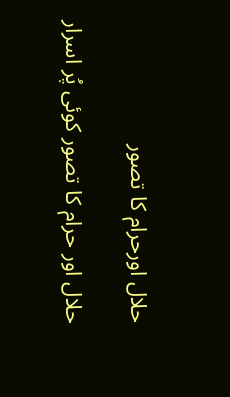حلال اورحرام کا تصور

حلال اور حرام کا تصور کوئی پُر اسرار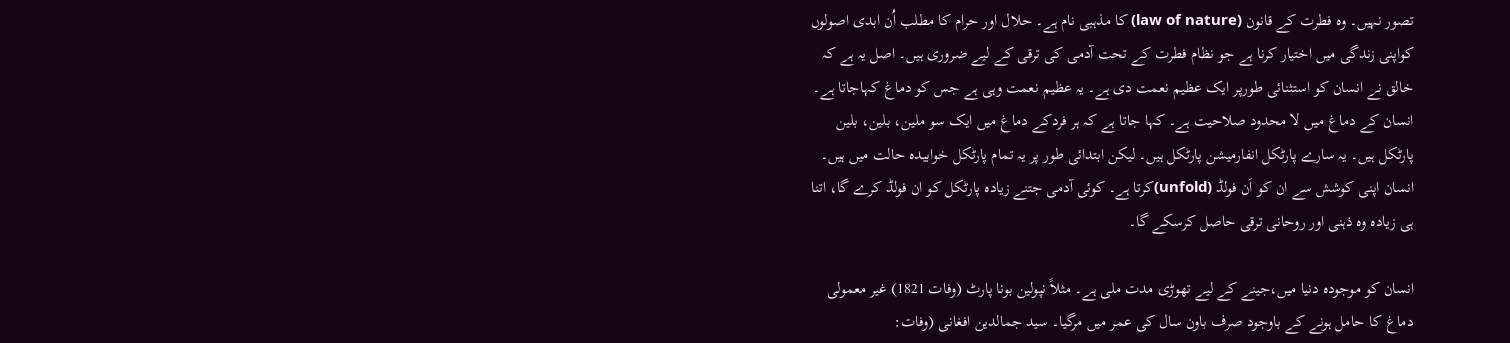تصور نہیں۔ وہ فطرت کے قانون (law of nature) کا مذہبی نام ہے۔ حلال اور حرام کا مطلب اُن ابدی اصولوں کواپنی زندگی میں اختیار کرنا ہے جو نظام فطرت کے تحت آدمی کی ترقی کے لیے ضروری ہیں۔ اصل یہ ہے کہ خالق نے انسان کو استثنائی طورپر ایک عظیم نعمت دی ہے۔ یہ عظیم نعمت وہی ہے جس کو دماغ کہاجاتا ہے۔ انسان کے دماغ میں لا محدود صلاحیت ہے۔ کہا جاتا ہے کہ ہر فردکے دماغ میں ایک سو ملین، بلین، بلین پارٹکل ہیں۔ یہ سارے پارٹکل انفارمیشن پارٹکل ہیں۔ لیکن ابتدائی طور پر یہ تمام پارٹکل خوابیدہ حالت میں ہیں۔ انسان اپنی کوشش سے ان کو اَن فولڈ (unfold)کرتا ہے۔ کوئی آدمی جتنے زیادہ پارٹکل کو ان فولڈ کرے گا، اتنا ہی زیادہ وہ ذہنی اور روحانی ترقی حاصل کرسکے گا۔

انسان کو موجودہ دنیا میں،جینے کے لیے تھوڑی مدت ملی ہے۔ مثلاً نپولین بونا پارٹ (وفات 1821) غیر معمولی دماغ کا حامل ہونے کے باوجود صرف باون سال کی عمر میں مرگیا۔ سید جمالدین افغانی (وفات: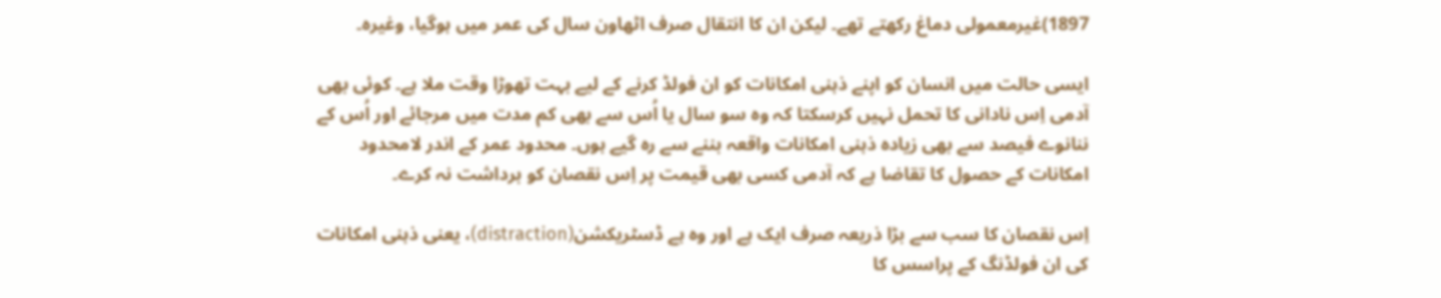1897)غیرمعمولی دماغ رکھتے تھے۔ لیکن ان کا انتقال صرف اٹھاون سال کی عمر میں ہوگیا، وغیرہ۔

ایسی حالت میں انسان کو اپنے ذہنی امکانات کو ان فولڈ کرنے کے لیے بہت تھوڑا وقت ملا ہے۔ کوئی بھی آدمی اِس نادانی کا تحمل نہیں کرسکتا کہ وہ سو سال یا اُس سے بھی کم مدت میں مرجائے اور اُس کے ننانوے فیصد سے بھی زیادہ ذہنی امکانات واقعہ بننے سے رہ گیے ہوں۔ محدود عمر کے اندر لامحدود امکانات کے حصول کا تقاضا ہے کہ آدمی کسی بھی قیمت پر اِس نقصان کو برداشت نہ کرے۔

اِس نقصان کا سب سے بڑا ذریعہ صرف ایک ہے اور وہ ہے ڈسٹریکشن(distraction)، یعنی ذہنی امکانات کی ان فولڈنگ کے پراسس کا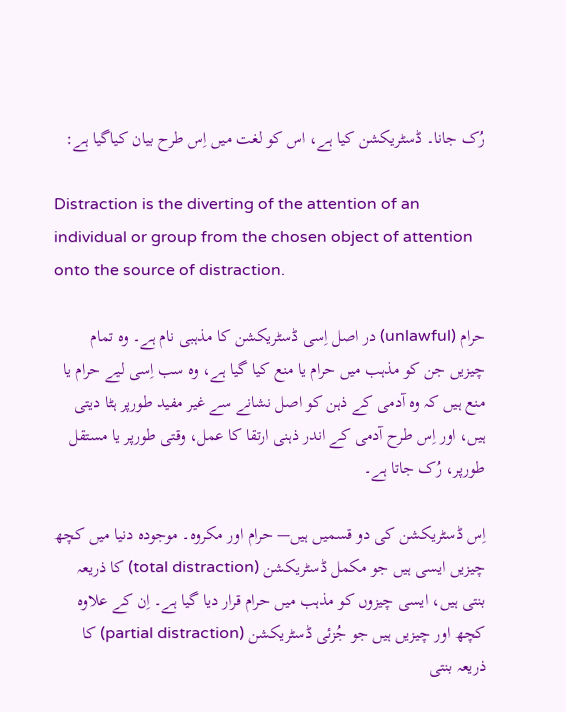رُک جانا۔ ڈسٹریکشن کیا ہے، اس کو لغت میں اِس طرح بیان کیاگیا ہے:

Distraction is the diverting of the attention of an individual or group from the chosen object of attention onto the source of distraction.

حرام (unlawful) در اصل اِسی ڈسٹریکشن کا مذہبی نام ہے۔ وہ تمام چیزیں جن کو مذہب میں حرام یا منع کیا گیا ہے، وہ سب اِسی لیے حرام یا منع ہیں کہ وہ آدمی کے ذہن کو اصل نشانے سے غیر مفید طورپر ہٹا دیتی ہیں، اور اِس طرح آدمی کے اندر ذہنی ارتقا کا عمل، وقتی طورپر یا مستقل طورپر، رُک جاتا ہے۔

اِس ڈسٹریکشن کی دو قسمیں ہیں— حرام اور مکروہ۔ موجودہ دنیا میں کچھ چیزیں ایسی ہیں جو مکمل ڈسٹریکشن (total distraction) کا ذریعہ بنتی ہیں، ایسی چیزوں کو مذہب میں حرام قرار دیا گیا ہے۔ اِن کے علاوہ کچھ اور چیزیں ہیں جو جُزئی ڈسٹریکشن (partial distraction) کا ذریعہ بنتی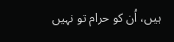ہیں، اُن کو حرام تو نہیں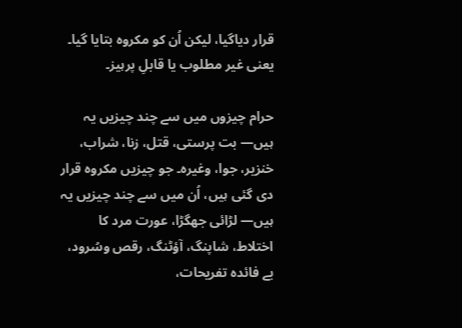قرار دیاگیا، لیکن اُن کو مکروہ بتایا گیا۔ یعنی غیر مطلوب یا قابلِ پرہیز۔

حرام چیزوں میں سے چند چیزیں یہ ہیں— بت پرستی، قتل، زنا، شراب، خنزیر، جوا، وغیرہ۔ جو چیزیں مکروہ قرار دی گئی ہیں، اُن میں سے چند چیزیں یہ ہیں— لڑائی جھگڑا، عورت مرد کا اختلاط، شاپنگ، آؤٹنگ، رقص وسُرود، بے فائدہ تفریحات،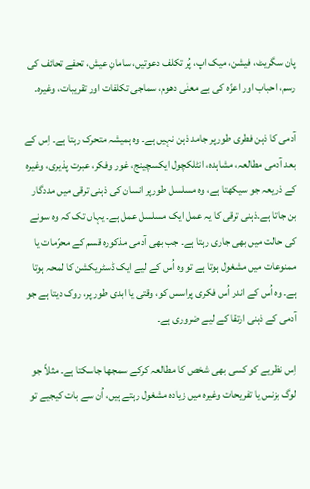پان سگریٹ، فیشن، میک اپ، پُر تکلف دعوتیں، سامانِ عیش، تحفے تحائف کی رسم، احباب اور اعزّہ کی بے معنٰی دھوم، سماجی تکلفات اور تقریبات، وغیرہ۔

آدمی کا ذہن فطری طورپر جامد ذہن نہیں ہے۔ وہ ہمیشہ متحرک رہتا ہے۔ اِس کے بعد آدمی مطالعہ، مشاہدہ، انٹلکچول ایکسچینج، غور وفکر، عبرت پذیری، وغیرہ کے ذریعہ جو سیکھتا ہے، وہ مسلسل طورپر انسان کی ذہنی ترقی میں مددگار بن جاتا ہے۔ذہنی ترقی کا یہ عمل ایک مسلسل عمل ہے۔ یہاں تک کہ وہ سونے کی حالت میں بھی جاری رہتا ہے۔ جب بھی آدمی مذکورہ قسم کے محرّمات یا ممنوعات میں مشغول ہوتا ہے تو وہ اُس کے لیے ایک ڈسٹریکشن کا لمحہ ہوتا ہے۔ وہ اُس کے اندر اُس فکری پراسس کو، وقتی یا ابدی طور پر، روک دیتا ہے جو آدمی کے ذہنی ارتقا کے لیے ضروری ہے۔

اِس نظریے کو کسی بھی شخص کا مطالعہ کرکے سمجھا جاسکتا ہے۔ مثلاً جو لوگ بزنس یا تفریحات وغیرہ میں زیادہ مشغول رہتے ہیں، اُن سے بات کیجیے تو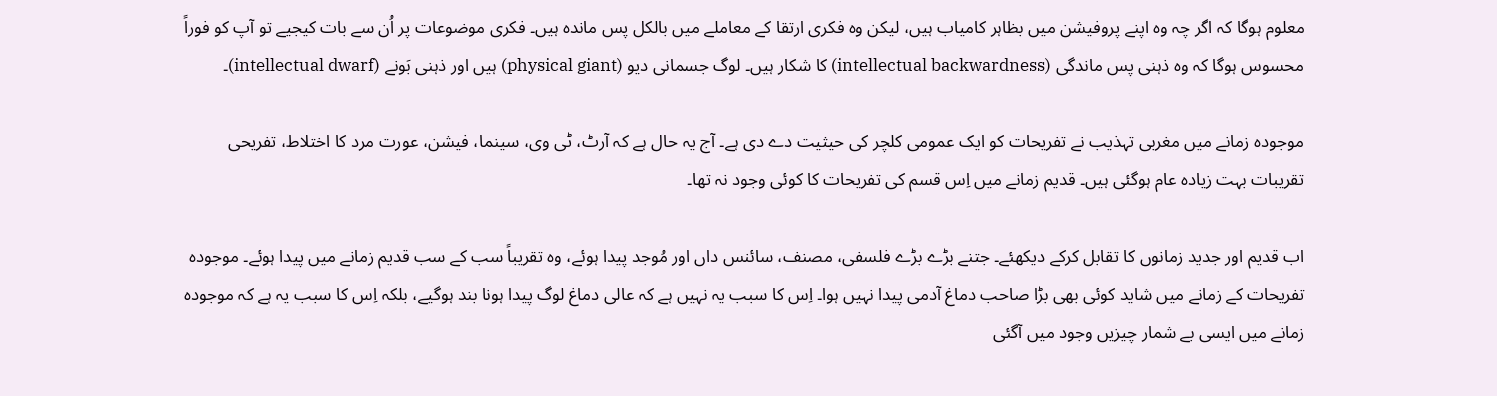معلوم ہوگا کہ اگر چہ وہ اپنے پروفیشن میں بظاہر کامیاب ہیں، لیکن وہ فکری ارتقا کے معاملے میں بالکل پس ماندہ ہیں۔ فکری موضوعات پر اُن سے بات کیجیے تو آپ کو فوراً محسوس ہوگا کہ وہ ذہنی پس ماندگی (intellectual backwardness) کا شکار ہیں۔ لوگ جسمانی دیو (physical giant) ہیں اور ذہنی بَونے (intellectual dwarf)۔

موجودہ زمانے میں مغربی تہذیب نے تفریحات کو ایک عمومی کلچر کی حیثیت دے دی ہے۔ آج یہ حال ہے کہ آرٹ، ٹی وی، سینما، فیشن، عورت مرد کا اختلاط، تفریحی تقریبات بہت زیادہ عام ہوگئی ہیں۔ قدیم زمانے میں اِس قسم کی تفریحات کا کوئی وجود نہ تھا۔

اب قدیم اور جدید زمانوں کا تقابل کرکے دیکھئے۔ جتنے بڑے بڑے فلسفی، مصنف، سائنس داں اور مُوجد پیدا ہوئے، وہ تقریباً سب کے سب قدیم زمانے میں پیدا ہوئے۔ موجودہ تفریحات کے زمانے میں شاید کوئی بھی بڑا صاحب دماغ آدمی پیدا نہیں ہوا۔ اِس کا سبب یہ نہیں ہے کہ عالی دماغ لوگ پیدا ہونا بند ہوگیے، بلکہ اِس کا سبب یہ ہے کہ موجودہ زمانے میں ایسی بے شمار چیزیں وجود میں آگئی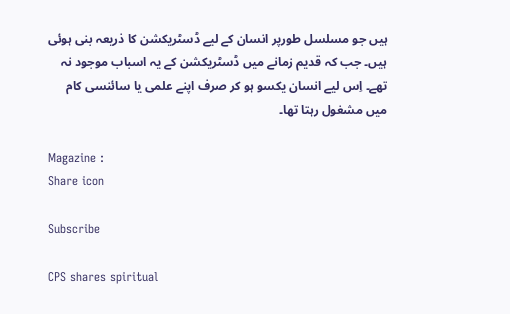ہیں جو مسلسل طورپر انسان کے لیے ڈسٹریکشن کا ذریعہ بنی ہوئی ہیں۔ جب کہ قدیم زمانے میں ڈسٹریکشن کے یہ اسباب موجود نہ تھے۔ اِس لیے انسان یکسو ہو کر صرف اپنے علمی یا سائنسی کام میں مشغول رہتا تھا۔

Magazine :
Share icon

Subscribe

CPS shares spiritual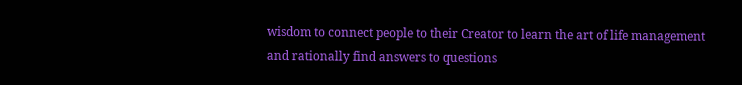wisdom to connect people to their Creator to learn the art of life management and rationally find answers to questions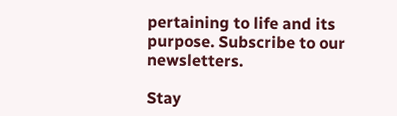pertaining to life and its purpose. Subscribe to our newsletters.

Stay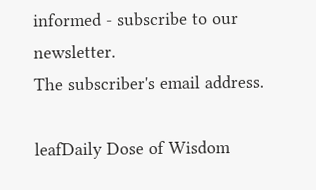informed - subscribe to our newsletter.
The subscriber's email address.

leafDaily Dose of Wisdom